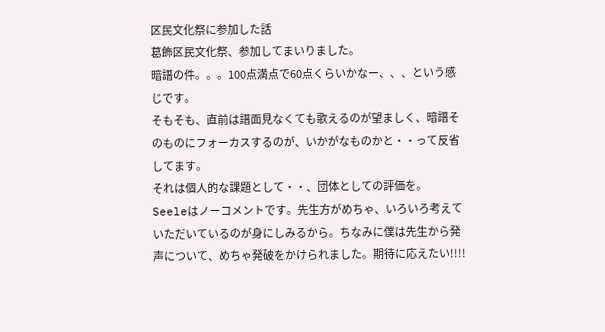区民文化祭に参加した話
葛飾区民文化祭、参加してまいりました。
暗譜の件。。。100点満点で60点くらいかなー、、、という感じです。
そもそも、直前は譜面見なくても歌えるのが望ましく、暗譜そのものにフォーカスするのが、いかがなものかと・・って反省してます。
それは個人的な課題として・・、団体としての評価を。
Seeleはノーコメントです。先生方がめちゃ、いろいろ考えていただいているのが身にしみるから。ちなみに僕は先生から発声について、めちゃ発破をかけられました。期待に応えたい!!!!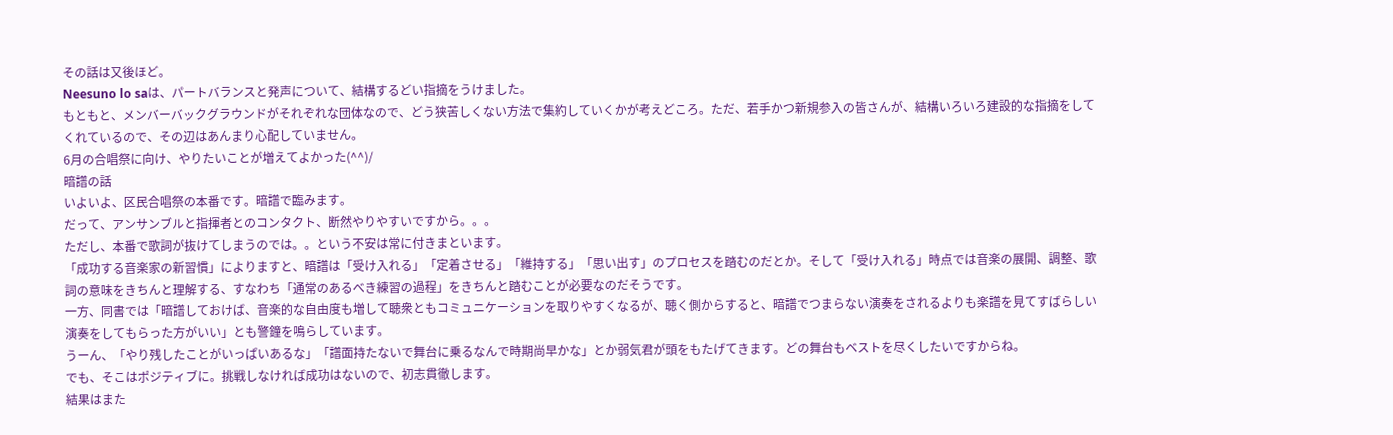その話は又後ほど。
Neesuno lo saは、パートバランスと発声について、結構するどい指摘をうけました。
もともと、メンバーバックグラウンドがそれぞれな団体なので、どう狭苦しくない方法で集約していくかが考えどころ。ただ、若手かつ新規参入の皆さんが、結構いろいろ建設的な指摘をしてくれているので、その辺はあんまり心配していません。
6月の合唱祭に向け、やりたいことが増えてよかった(^^)/
暗譜の話
いよいよ、区民合唱祭の本番です。暗譜で臨みます。
だって、アンサンブルと指揮者とのコンタクト、断然やりやすいですから。。。
ただし、本番で歌詞が抜けてしまうのでは。。という不安は常に付きまといます。
「成功する音楽家の新習慣」によりますと、暗譜は「受け入れる」「定着させる」「維持する」「思い出す」のプロセスを踏むのだとか。そして「受け入れる」時点では音楽の展開、調整、歌詞の意味をきちんと理解する、すなわち「通常のあるべき練習の過程」をきちんと踏むことが必要なのだそうです。
一方、同書では「暗譜しておけば、音楽的な自由度も増して聴衆ともコミュニケーションを取りやすくなるが、聴く側からすると、暗譜でつまらない演奏をされるよりも楽譜を見てすばらしい演奏をしてもらった方がいい」とも警鐘を鳴らしています。
うーん、「やり残したことがいっぱいあるな」「譜面持たないで舞台に乗るなんで時期尚早かな」とか弱気君が頭をもたげてきます。どの舞台もベストを尽くしたいですからね。
でも、そこはポジティブに。挑戦しなければ成功はないので、初志貫徹します。
結果はまた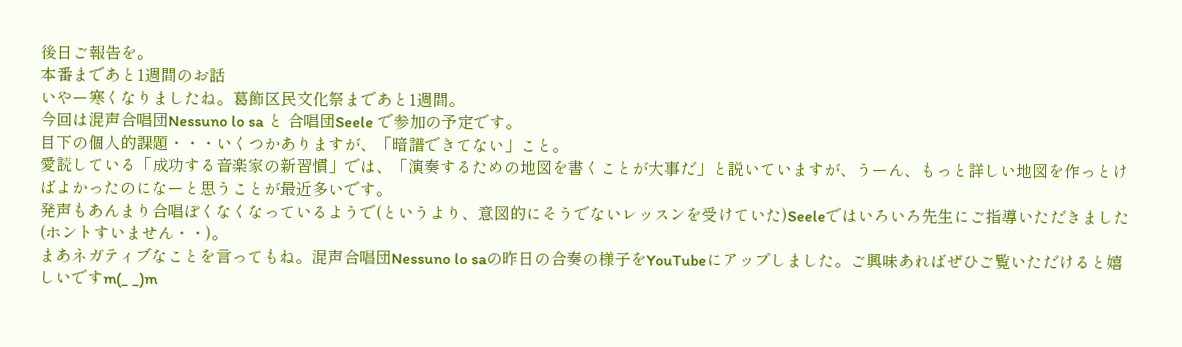後日ご報告を。
本番まであと1週間のお話
いやー寒くなりましたね。葛飾区民文化祭まであと1週間。
今回は混声合唱団Nessuno lo sa と 合唱団Seele で参加の予定です。
目下の個人的課題・・・いくつかありますが、「暗譜できてない」こと。
愛読している「成功する音楽家の新習慣」では、「演奏するための地図を書くことが大事だ」と説いていますが、うーん、もっと詳しい地図を作っとけばよかったのになーと思うことが最近多いです。
発声もあんまり合唱ぽくなくなっているようで(というより、意図的にそうでないレッスンを受けていた)Seeleではいろいろ先生にご指導いただきました(ホントすいません・・)。
まあネガティブなことを言ってもね。混声合唱団Nessuno lo saの昨日の合奏の様子をYouTubeにアップしました。ご興味あればぜひご覧いただけると嬉しいですm(_ _)m